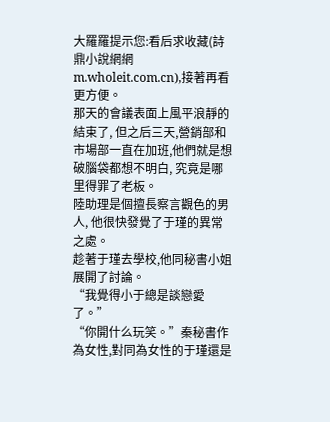大羅羅提示您:看后求收藏(詩鼎小說網網m.wholeit.com.cn),接著再看更方便。
那天的會議表面上風平浪靜的結束了, 但之后三天,營銷部和市場部一直在加班,他們就是想破腦袋都想不明白, 究竟是哪里得罪了老板。
陸助理是個擅長察言觀色的男人, 他很快發覺了于瑾的異常之處。
趁著于瑾去學校,他同秘書小姐展開了討論。
“我覺得小于總是談戀愛了。”
“你開什么玩笑。”秦秘書作為女性,對同為女性的于瑾還是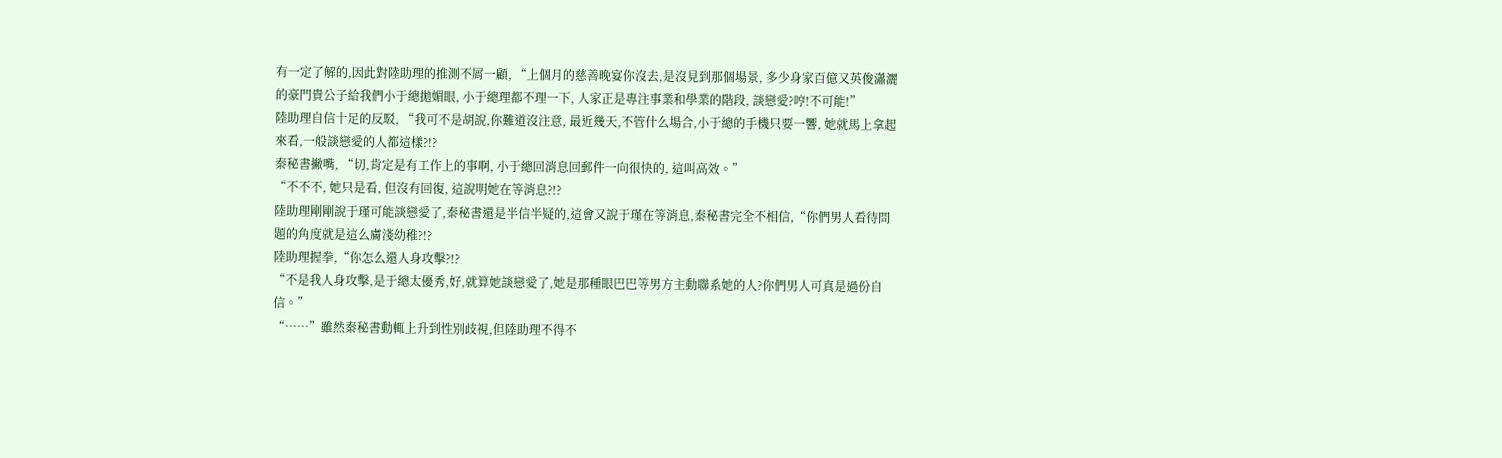有一定了解的,因此對陸助理的推測不屑一顧, “上個月的慈善晚宴你沒去,是沒見到那個場景, 多少身家百億又英俊瀟灑的豪門貴公子給我們小于總拋媚眼, 小于總理都不理一下, 人家正是專注事業和學業的階段, 談戀愛?哼!不可能!”
陸助理自信十足的反駁, “我可不是胡說,你難道沒注意, 最近幾天,不管什么場合,小于總的手機只要一響, 她就馬上拿起來看,一般談戀愛的人都這樣?!?
秦秘書撇嘴, “切,肯定是有工作上的事啊, 小于總回消息回郵件一向很快的, 這叫高效。”
“不不不, 她只是看, 但沒有回復, 這說明她在等消息?!?
陸助理剛剛說于瑾可能談戀愛了,秦秘書還是半信半疑的,這會又說于瑾在等消息,秦秘書完全不相信,“你們男人看待問題的角度就是這么膚淺幼稚?!?
陸助理握拳,“你怎么還人身攻擊?!?
“不是我人身攻擊,是于總太優秀,好,就算她談戀愛了,她是那種眼巴巴等男方主動聯系她的人?你們男人可真是過份自信。”
“……”雖然秦秘書動輒上升到性別歧視,但陸助理不得不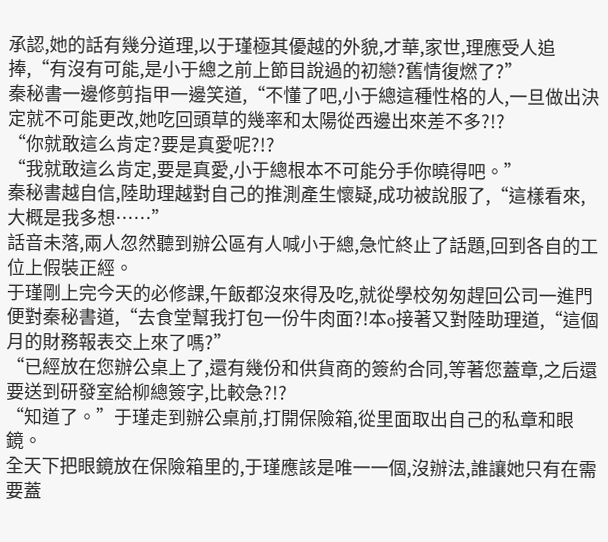承認,她的話有幾分道理,以于瑾極其優越的外貌,才華,家世,理應受人追捧,“有沒有可能,是小于總之前上節目說過的初戀?舊情復燃了?”
秦秘書一邊修剪指甲一邊笑道,“不懂了吧,小于總這種性格的人,一旦做出決定就不可能更改,她吃回頭草的幾率和太陽從西邊出來差不多?!?
“你就敢這么肯定?要是真愛呢?!?
“我就敢這么肯定,要是真愛,小于總根本不可能分手你曉得吧。”
秦秘書越自信,陸助理越對自己的推測產生懷疑,成功被說服了,“這樣看來,大概是我多想……”
話音未落,兩人忽然聽到辦公區有人喊小于總,急忙終止了話題,回到各自的工位上假裝正經。
于瑾剛上完今天的必修課,午飯都沒來得及吃,就從學校匆匆趕回公司一進門便對秦秘書道,“去食堂幫我打包一份牛肉面?!本o接著又對陸助理道,“這個月的財務報表交上來了嗎?”
“已經放在您辦公桌上了,還有幾份和供貨商的簽約合同,等著您蓋章,之后還要送到研發室給柳總簽字,比較急?!?
“知道了。”于瑾走到辦公桌前,打開保險箱,從里面取出自己的私章和眼鏡。
全天下把眼鏡放在保險箱里的,于瑾應該是唯一一個,沒辦法,誰讓她只有在需要蓋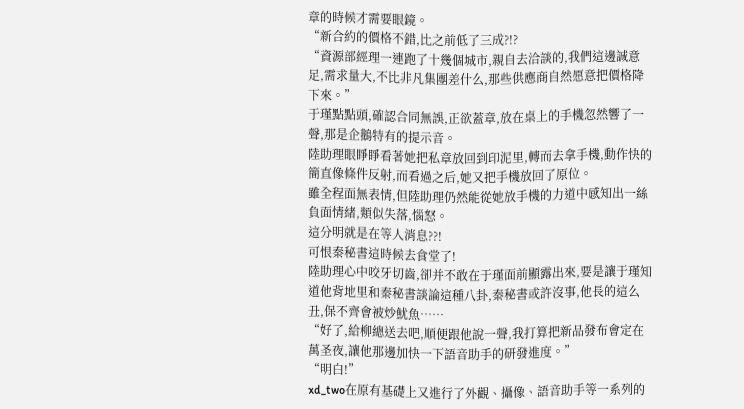章的時候才需要眼鏡。
“新合約的價格不錯,比之前低了三成?!?
“資源部經理一連跑了十幾個城市,親自去洽談的,我們這邊誠意足,需求量大,不比非凡集團差什么,那些供應商自然愿意把價格降下來。”
于瑾點點頭,確認合同無誤,正欲蓋章,放在桌上的手機忽然響了一聲,那是企鵝特有的提示音。
陸助理眼睜睜看著她把私章放回到印泥里,轉而去拿手機,動作快的簡直像條件反射,而看過之后,她又把手機放回了原位。
雖全程面無表情,但陸助理仍然能從她放手機的力道中感知出一絲負面情緒,類似失落,惱怒。
這分明就是在等人消息??!
可恨秦秘書這時候去食堂了!
陸助理心中咬牙切齒,卻并不敢在于瑾面前顯露出來,要是讓于瑾知道他背地里和秦秘書談論這種八卦,秦秘書或許沒事,他長的這么丑,保不齊會被炒魷魚……
“好了,給柳總送去吧,順便跟他說一聲,我打算把新品發布會定在萬圣夜,讓他那邊加快一下語音助手的研發進度。”
“明白!”
xd_two在原有基礎上又進行了外觀、攝像、語音助手等一系列的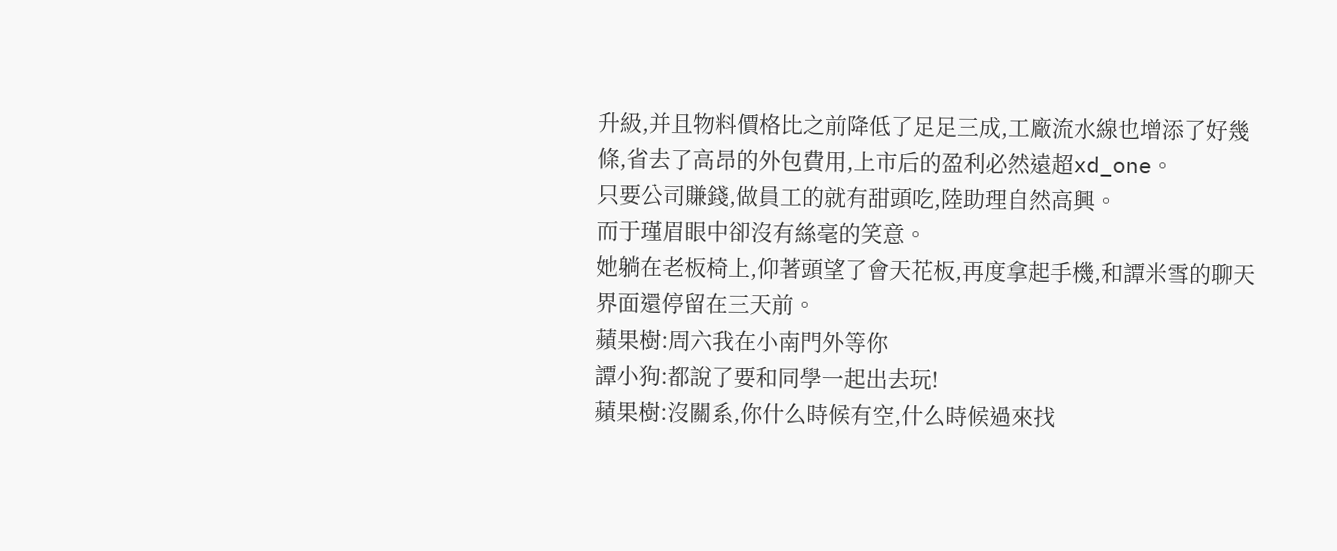升級,并且物料價格比之前降低了足足三成,工廠流水線也增添了好幾條,省去了高昂的外包費用,上市后的盈利必然遠超xd_one。
只要公司賺錢,做員工的就有甜頭吃,陸助理自然高興。
而于瑾眉眼中卻沒有絲毫的笑意。
她躺在老板椅上,仰著頭望了會天花板,再度拿起手機,和譚米雪的聊天界面還停留在三天前。
蘋果樹:周六我在小南門外等你
譚小狗:都說了要和同學一起出去玩!
蘋果樹:沒關系,你什么時候有空,什么時候過來找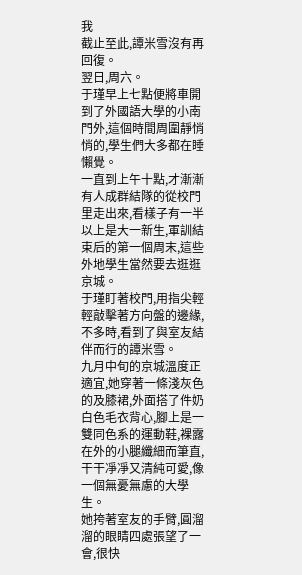我
截止至此,譚米雪沒有再回復。
翌日,周六。
于瑾早上七點便將車開到了外國語大學的小南門外,這個時間周圍靜悄悄的,學生們大多都在睡懶覺。
一直到上午十點,才漸漸有人成群結隊的從校門里走出來,看樣子有一半以上是大一新生,軍訓結束后的第一個周末,這些外地學生當然要去逛逛京城。
于瑾盯著校門,用指尖輕輕敲擊著方向盤的邊緣,不多時,看到了與室友結伴而行的譚米雪。
九月中旬的京城溫度正適宜,她穿著一條淺灰色的及膝裙,外面搭了件奶白色毛衣背心,腳上是一雙同色系的運動鞋,裸露在外的小腿纖細而筆直,干干凈凈又清純可愛,像一個無憂無慮的大學生。
她挎著室友的手臂,圓溜溜的眼睛四處張望了一會,很快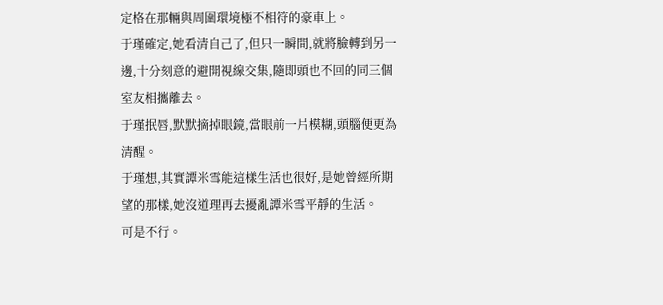定格在那輛與周圍環境極不相符的豪車上。
于瑾確定,她看清自己了,但只一瞬間,就將臉轉到另一邊,十分刻意的避開視線交集,隨即頭也不回的同三個室友相攜離去。
于瑾抿唇,默默摘掉眼鏡,當眼前一片模糊,頭腦便更為清醒。
于瑾想,其實譚米雪能這樣生活也很好,是她曾經所期望的那樣,她沒道理再去擾亂譚米雪平靜的生活。
可是不行。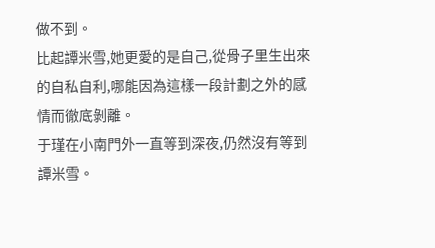做不到。
比起譚米雪,她更愛的是自己,從骨子里生出來的自私自利,哪能因為這樣一段計劃之外的感情而徹底剝離。
于瑾在小南門外一直等到深夜,仍然沒有等到譚米雪。